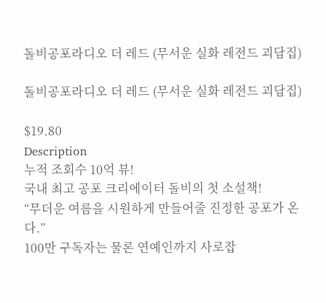돌비공포라디오 더 레드 (무서운 실화 레전드 괴담집)

돌비공포라디오 더 레드 (무서운 실화 레전드 괴담집)

$19.80
Description
누적 조회수 10억 뷰!
국내 최고 공포 크리에이터 돌비의 첫 소설책!
“무더운 여름을 시원하게 만들어줄 진정한 공포가 온다.”
100만 구독자는 물론 연예인까지 사로잡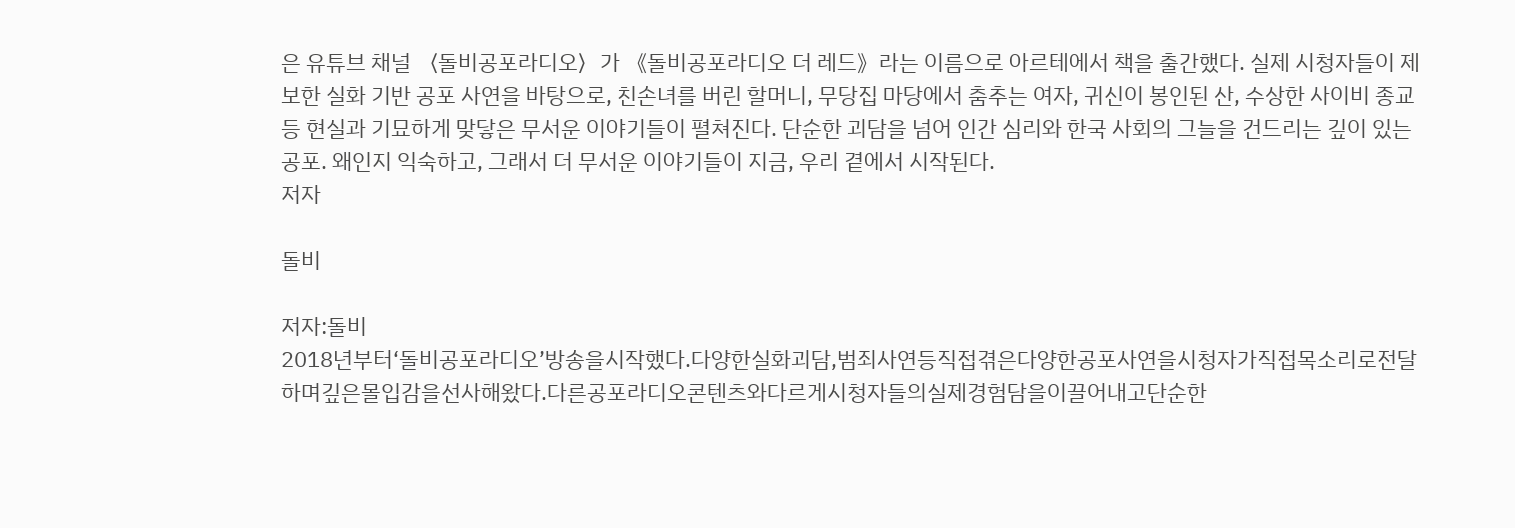은 유튜브 채널 〈돌비공포라디오〉가 《돌비공포라디오 더 레드》라는 이름으로 아르테에서 책을 출간했다. 실제 시청자들이 제보한 실화 기반 공포 사연을 바탕으로, 친손녀를 버린 할머니, 무당집 마당에서 춤추는 여자, 귀신이 봉인된 산, 수상한 사이비 종교 등 현실과 기묘하게 맞닿은 무서운 이야기들이 펼쳐진다. 단순한 괴담을 넘어 인간 심리와 한국 사회의 그늘을 건드리는 깊이 있는 공포. 왜인지 익숙하고, 그래서 더 무서운 이야기들이 지금, 우리 곁에서 시작된다.
저자

돌비

저자:돌비
2018년부터‘돌비공포라디오’방송을시작했다.다양한실화괴담,범죄사연등직접겪은다양한공포사연을시청자가직접목소리로전달하며깊은몰입감을선사해왔다.다른공포라디오콘텐츠와다르게시청자들의실제경험담을이끌어내고단순한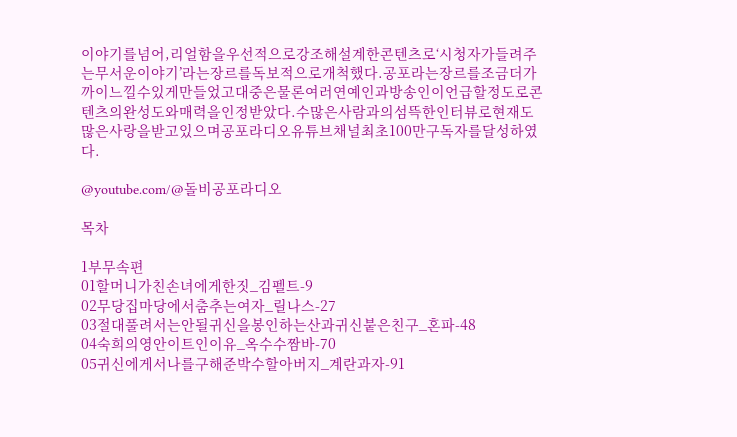이야기를넘어,리얼함을우선적으로강조해설계한콘텐츠로‘시청자가들려주는무서운이야기’라는장르를독보적으로개척했다.공포라는장르를조금더가까이느낄수있게만들었고대중은물론여러연예인과방송인이언급할정도로콘텐츠의완성도와매력을인정받았다.수많은사람과의섬뜩한인터뷰로현재도많은사랑을받고있으며공포라디오유튜브채널최초100만구독자를달성하였다.

@youtube.com/@돌비공포라디오

목차

1부무속편
01할머니가친손녀에게한짓_김펠트-9
02무당집마당에서춤추는여자_릴나스-27
03절대풀려서는안될귀신을봉인하는산과귀신붙은친구_혼파-48
04숙희의영안이트인이유_옥수수짬바-70
05귀신에게서나를구해준박수할아버지_계란과자-91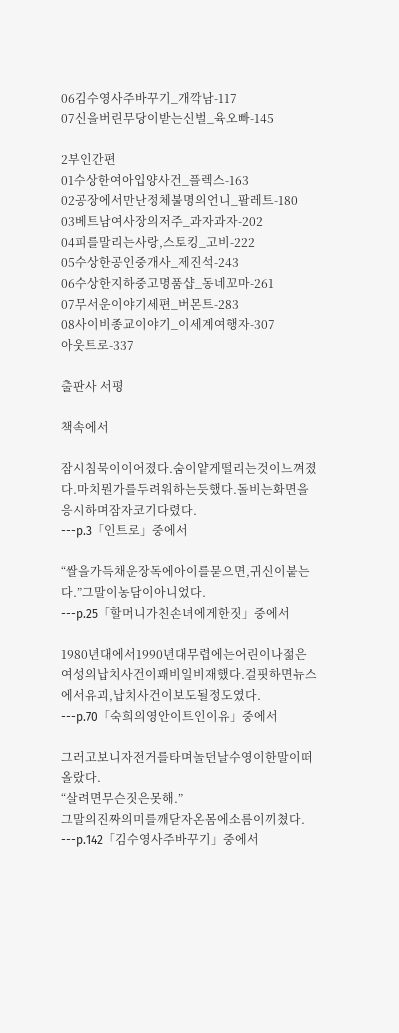06김수영사주바꾸기_개깍남-117
07신을버린무당이받는신벌_육오빠-145

2부인간편
01수상한여아입양사건_플렉스-163
02공장에서만난정체불명의언니_팔레트-180
03베트남여사장의저주_과자과자-202
04피를말리는사랑,스토킹_고비-222
05수상한공인중개사_제진석-243
06수상한지하중고명품샵_동네꼬마-261
07무서운이야기세편_버몬트-283
08사이비종교이야기_이세계여행자-307
아웃트로-337

출판사 서평

책속에서

잠시침묵이이어졌다.숨이얕게떨리는것이느껴졌다.마치뭔가를두려워하는듯했다.돌비는화면을응시하며잠자코기다렸다.
---p.3「인트로」중에서

“쌀을가득채운장독에아이를묻으면,귀신이붙는다.”그말이농담이아니었다.
---p.25「할머니가친손녀에게한짓」중에서

1980년대에서1990년대무렵에는어린이나젊은여성의납치사건이꽤비일비재했다.걸핏하면뉴스에서유괴,납치사건이보도될정도였다.
---p.70「숙희의영안이트인이유」중에서

그러고보니자전거를타며놀던날수영이한말이떠올랐다.
“살려면무슨짓은못해.”
그말의진짜의미를깨닫자온몸에소름이끼쳤다.
---p.142「김수영사주바꾸기」중에서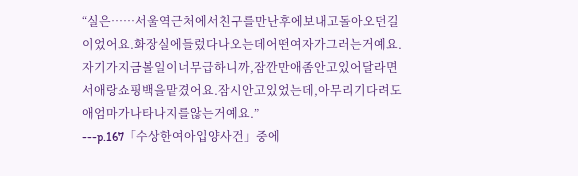“실은……서울역근처에서친구를만난후에보내고돌아오던길이었어요.화장실에들렀다나오는데어떤여자가그러는거예요.자기가지금볼일이너무급하니까,잠깐만애좀안고있어달라면서애랑쇼핑백을맡겼어요.잠시안고있었는데,아무리기다려도애엄마가나타나지를않는거예요.”
---p.167「수상한여아입양사건」중에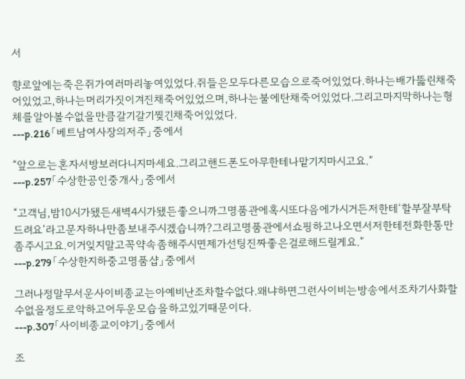서

향로앞에는죽은쥐가여러마리놓여있었다.쥐들은모두다른모습으로죽어있었다.하나는배가뚫린채죽어있었고,하나는머리가짓이겨진채죽어있었으며,하나는불에탄채죽어있었다.그리고마지막하나는형체를알아볼수없을만큼갈기갈기찢긴채죽어있었다.
---p.216「베트남여사장의저주」중에서

“앞으로는혼자서방보러다니지마세요.그리고핸드폰도아무한테나맡기지마시고요.”
---p.257「수상한공인중개사」중에서

“고객님,밤10시가됐든새벽4시가됐든좋으니까그명품관에혹시또다음에가시거든저한테‘할부잘부탁드려요’라고문자하나만좀보내주시겠습니까?그리고명품관에서쇼핑하고나오면서저한테전화한통만좀주시고요.이거잊지말고꼭약속좀해주시면제가선팅진짜좋은걸로해드릴게요.”
---p.279「수상한지하중고명품샵」중에서

그러나정말무서운사이비종교는아예비난조차할수없다.왜냐하면그런사이비는방송에서조차기사화할수없을정도로악하고어두운모습을하고있기때문이다.
---p.307「사이비종교이야기」중에서

조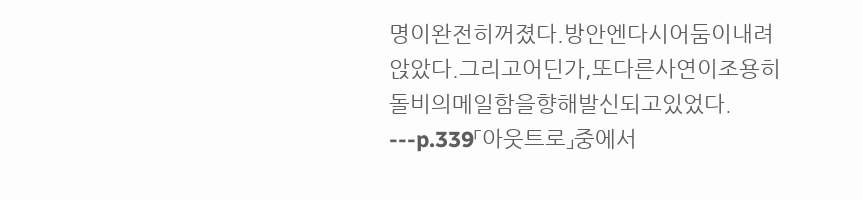명이완전히꺼졌다.방안엔다시어둠이내려앉았다.그리고어딘가,또다른사연이조용히돌비의메일함을향해발신되고있었다.
---p.339「아웃트로」중에서